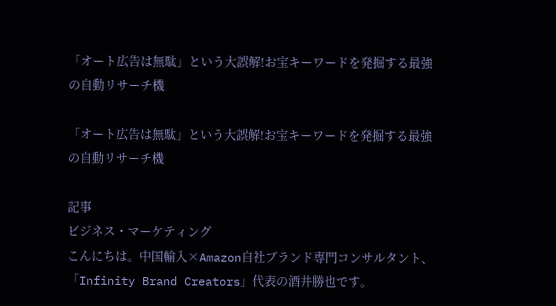「オート広告は無駄」という大誤解!お宝キーワードを発掘する最強の自動リサーチ機

「オート広告は無駄」という大誤解!お宝キーワードを発掘する最強の自動リサーチ機

記事
ビジネス・マーケティング
こんにちは。中国輸入×Amazon自社ブランド専門コンサルタント、「Infinity Brand Creators」代表の酒井勝也です。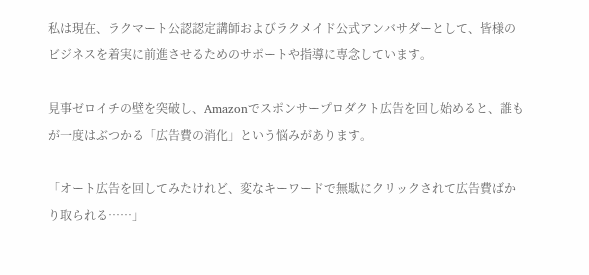私は現在、ラクマート公認認定講師およびラクメイド公式アンバサダーとして、皆様のビジネスを着実に前進させるためのサポートや指導に専念しています。

見事ゼロイチの壁を突破し、Amazonでスポンサープロダクト広告を回し始めると、誰もが一度はぶつかる「広告費の消化」という悩みがあります。

「オート広告を回してみたけれど、変なキーワードで無駄にクリックされて広告費ばかり取られる……」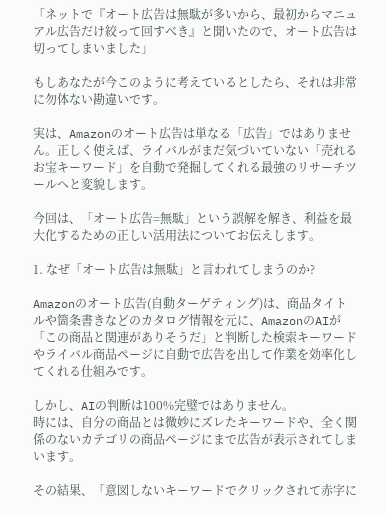「ネットで『オート広告は無駄が多いから、最初からマニュアル広告だけ絞って回すべき』と聞いたので、オート広告は切ってしまいました」

もしあなたが今このように考えているとしたら、それは非常に勿体ない勘違いです。

実は、Amazonのオート広告は単なる「広告」ではありません。正しく使えば、ライバルがまだ気づいていない「売れるお宝キーワード」を自動で発掘してくれる最強のリサーチツールへと変貌します。

今回は、「オート広告=無駄」という誤解を解き、利益を最大化するための正しい活用法についてお伝えします。

1. なぜ「オート広告は無駄」と言われてしまうのか?

Amazonのオート広告(自動ターゲティング)は、商品タイトルや箇条書きなどのカタログ情報を元に、AmazonのAIが「この商品と関連がありそうだ」と判断した検索キーワードやライバル商品ページに自動で広告を出して作業を効率化してくれる仕組みです。

しかし、AIの判断は100%完璧ではありません。
時には、自分の商品とは微妙にズレたキーワードや、全く関係のないカテゴリの商品ページにまで広告が表示されてしまいます。

その結果、「意図しないキーワードでクリックされて赤字に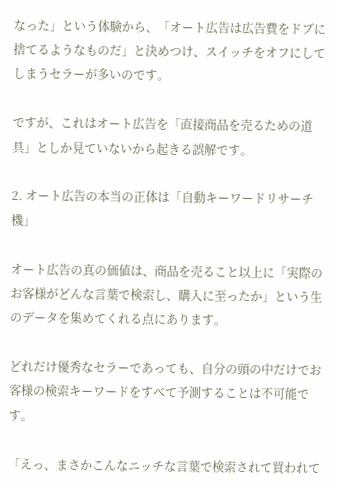なった」という体験から、「オート広告は広告費をドブに捨てるようなものだ」と決めつけ、スイッチをオフにしてしまうセラーが多いのです。

ですが、これはオート広告を「直接商品を売るための道具」としか見ていないから起きる誤解です。

2. オート広告の本当の正体は「自動キーワードリサーチ機」

オート広告の真の価値は、商品を売ること以上に「実際のお客様がどんな言葉で検索し、購入に至ったか」という生のデータを集めてくれる点にあります。

どれだけ優秀なセラーであっても、自分の頭の中だけでお客様の検索キーワードをすべて予測することは不可能です。

「えっ、まさかこんなニッチな言葉で検索されて買われて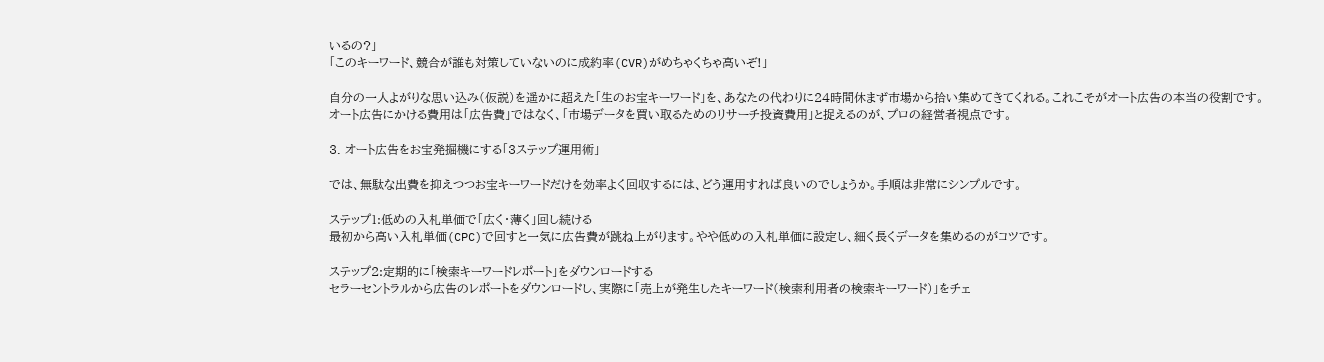いるの?」
「このキーワード、競合が誰も対策していないのに成約率(CVR)がめちゃくちゃ高いぞ!」

自分の一人よがりな思い込み(仮説)を遥かに超えた「生のお宝キーワード」を、あなたの代わりに24時間休まず市場から拾い集めてきてくれる。これこそがオート広告の本当の役割です。
オート広告にかける費用は「広告費」ではなく、「市場データを買い取るためのリサーチ投資費用」と捉えるのが、プロの経営者視点です。

3. オート広告をお宝発掘機にする「3ステップ運用術」

では、無駄な出費を抑えつつお宝キーワードだけを効率よく回収するには、どう運用すれば良いのでしょうか。手順は非常にシンプルです。

ステップ1:低めの入札単価で「広く・薄く」回し続ける
最初から高い入札単価(CPC)で回すと一気に広告費が跳ね上がります。やや低めの入札単価に設定し、細く長くデータを集めるのがコツです。

ステップ2:定期的に「検索キーワードレポート」をダウンロードする
セラーセントラルから広告のレポートをダウンロードし、実際に「売上が発生したキーワード(検索利用者の検索キーワード)」をチェ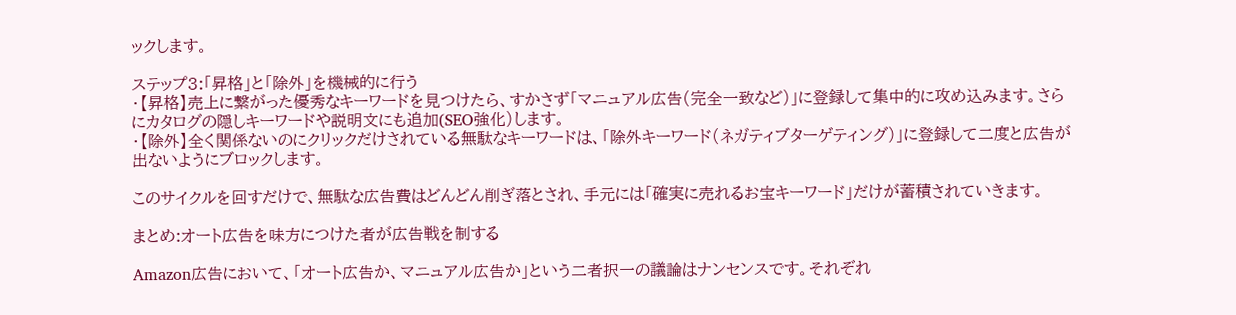ックします。

ステップ3:「昇格」と「除外」を機械的に行う
・【昇格】売上に繋がった優秀なキーワードを見つけたら、すかさず「マニュアル広告(完全一致など)」に登録して集中的に攻め込みます。さらにカタログの隠しキーワードや説明文にも追加(SEO強化)します。
・【除外】全く関係ないのにクリックだけされている無駄なキーワードは、「除外キーワード(ネガティブターゲティング)」に登録して二度と広告が出ないようにブロックします。

このサイクルを回すだけで、無駄な広告費はどんどん削ぎ落とされ、手元には「確実に売れるお宝キーワード」だけが蓄積されていきます。

まとめ:オート広告を味方につけた者が広告戦を制する

Amazon広告において、「オート広告か、マニュアル広告か」という二者択一の議論はナンセンスです。それぞれ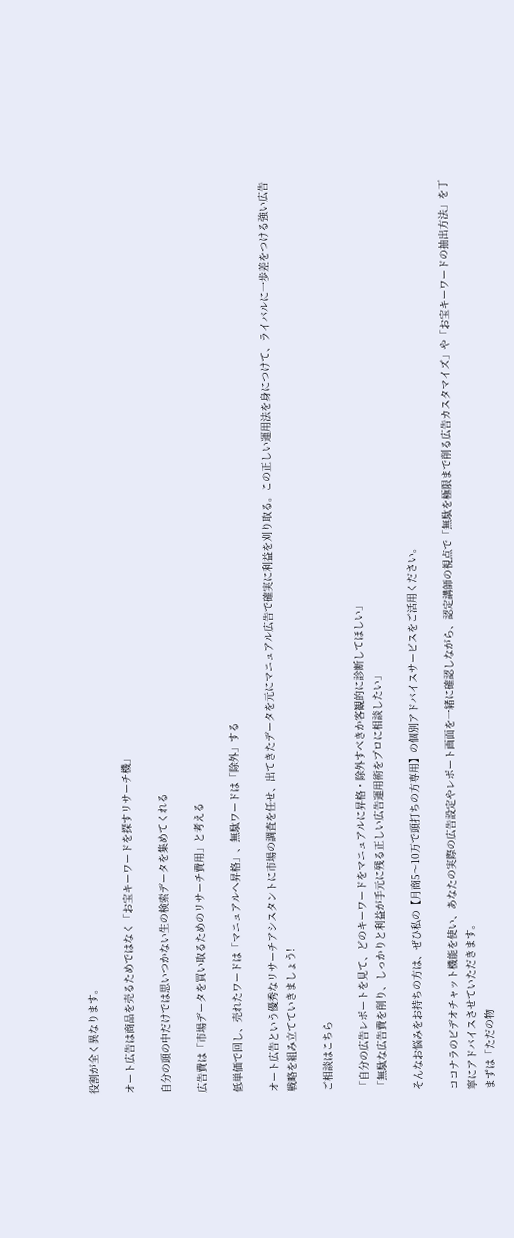役割が全く異なります。

オート広告は商品を売るためではなく「お宝キーワードを探すリサーチ機」

自分の頭の中だけでは思いつかない生の検索データを集めてくれる

広告費は「市場データを買い取るためのリサーチ費用」と考える

低単価で回し、売れたワードは「マニュアルへ昇格」、無駄ワードは「除外」する

オート広告という優秀なリサーチアシスタントに市場の調査を任せ、出てきたデータを元にマニュアル広告で確実に利益を刈り取る。この正しい運用法を身につけて、ライバルに一歩差をつける強い広告戦略を組み立てていきましょう!

ご相談はこちら

「自分の広告レポートを見て、どのキーワードをマニュアルに昇格・除外すべきか客観的に診断してほしい」
「無駄な広告費を削り、しっかりと利益が手元に残る正しい広告運用術をプロに相談したい」

そんなお悩みをお持ちの方は、ぜひ私の【月商5〜10万で頭打ちの方専用】の個別アドバイスサービスをご活用ください。

ココナラのビデオチャット機能を使い、あなたの実際の広告設定やレポート画面を一緒に確認しながら、認定講師の視点で「無駄を極限まで削る広告カスタマイズ」や「お宝キーワードの抽出方法」を丁寧にアドバイスさせていただきます。
まずは「ただの物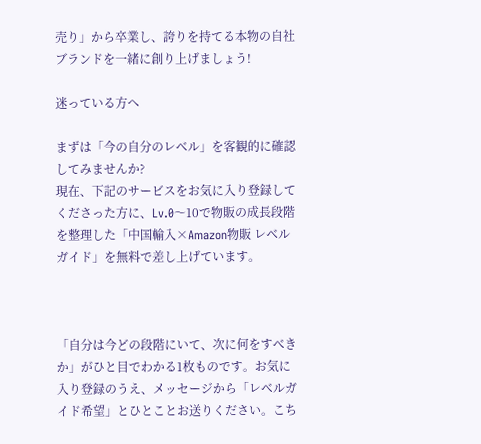売り」から卒業し、誇りを持てる本物の自社ブランドを一緒に創り上げましょう!

迷っている方へ

まずは「今の自分のレベル」を客観的に確認してみませんか?
現在、下記のサービスをお気に入り登録してくださった方に、Lv.0〜10で物販の成長段階を整理した「中国輸入×Amazon物販 レベルガイド」を無料で差し上げています。



「自分は今どの段階にいて、次に何をすべきか」がひと目でわかる1枚ものです。お気に入り登録のうえ、メッセージから「レベルガイド希望」とひとことお送りください。こち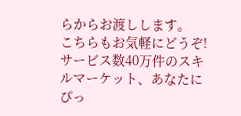らからお渡しします。
こちらもお気軽にどうぞ!
サービス数40万件のスキルマーケット、あなたにぴっ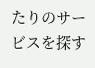たりのサービスを探す